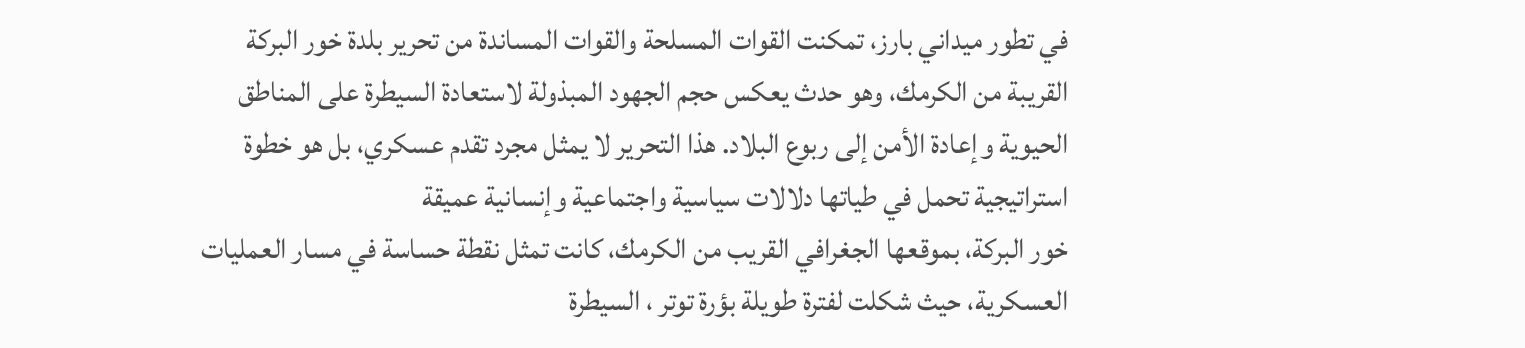في تطور ميداني بارز، تمكنت القوات المسلحة والقوات المساندة من تحرير بلدة خور البركة القريبة من الكرمك، وهو حدث يعكس حجم الجهود المبذولة لاستعادة السيطرة على المناطق الحيوية وإعادة الأمن إلى ربوع البلاد. هذا التحرير لا يمثل مجرد تقدم عسكري، بل هو خطوة استراتيجية تحمل في طياتها دلالات سياسية واجتماعية وإنسانية عميقة
خور البركة، بموقعها الجغرافي القريب من الكرمك، كانت تمثل نقطة حساسة في مسار العمليات العسكرية، حيث شكلت لفترة طويلة بؤرة توتر ، السيطرة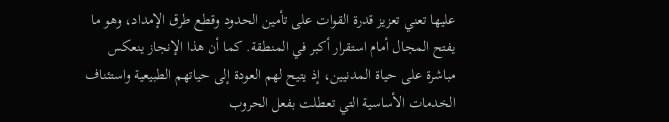عليها تعني تعزيز قدرة القوات على تأمين الحدود وقطع طرق الإمداد، وهو ما يفتح المجال أمام استقرار أكبر في المنطقة. كما أن هذا الإنجاز ينعكس مباشرة على حياة المدنيين، إذ يتيح لهم العودة إلى حياتهم الطبيعية واستئناف الخدمات الأساسية التي تعطلت بفعل الحروب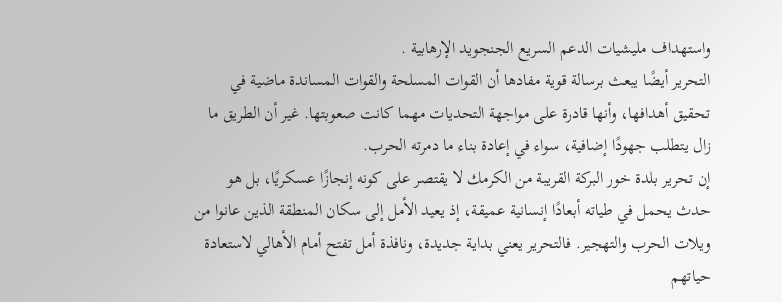واستهداف مليشيات الدعم السريع الجنجويد الإرهابية .
التحرير أيضًا يبعث برسالة قوية مفادها أن القوات المسلحة والقوات المساندة ماضية في تحقيق أهدافها، وأنها قادرة على مواجهة التحديات مهما كانت صعوبتها. غير أن الطريق ما زال يتطلب جهودًا إضافية، سواء في إعادة بناء ما دمرته الحرب.
إن تحرير بلدة خور البركة القريبة من الكرمك لا يقتصر على كونه إنجازًا عسكريًا، بل هو حدث يحمل في طياته أبعادًا إنسانية عميقة، إذ يعيد الأمل إلى سكان المنطقة الذين عانوا من ويلات الحرب والتهجير. فالتحرير يعني بداية جديدة، ونافذة أمل تفتح أمام الأهالي لاستعادة حياتهم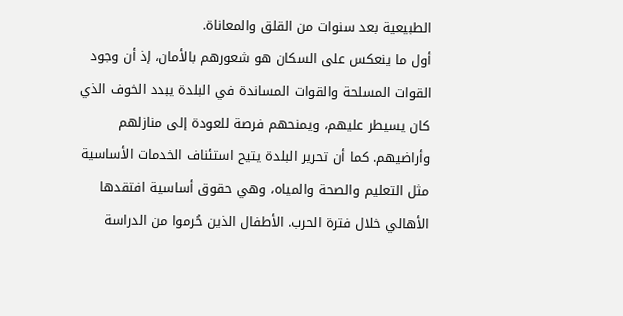الطبيعية بعد سنوات من القلق والمعاناة.
أول ما ينعكس على السكان هو شعورهم بالأمان، إذ أن وجود القوات المسلحة والقوات المساندة في البلدة يبدد الخوف الذي كان يسيطر عليهم، ويمنحهم فرصة للعودة إلى منازلهم وأراضيهم. كما أن تحرير البلدة يتيح استئناف الخدمات الأساسية مثل التعليم والصحة والمياه، وهي حقوق أساسية افتقدها الأهالي خلال فترة الحرب. الأطفال الذين حُرموا من الدراسة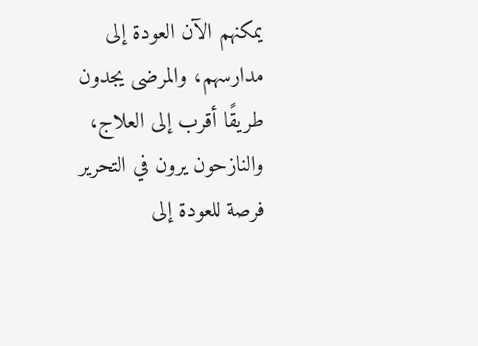يمكنهم الآن العودة إلى مدارسهم، والمرضى يجدون طريقًا أقرب إلى العلاج، والنازحون يرون في التحرير فرصة للعودة إلى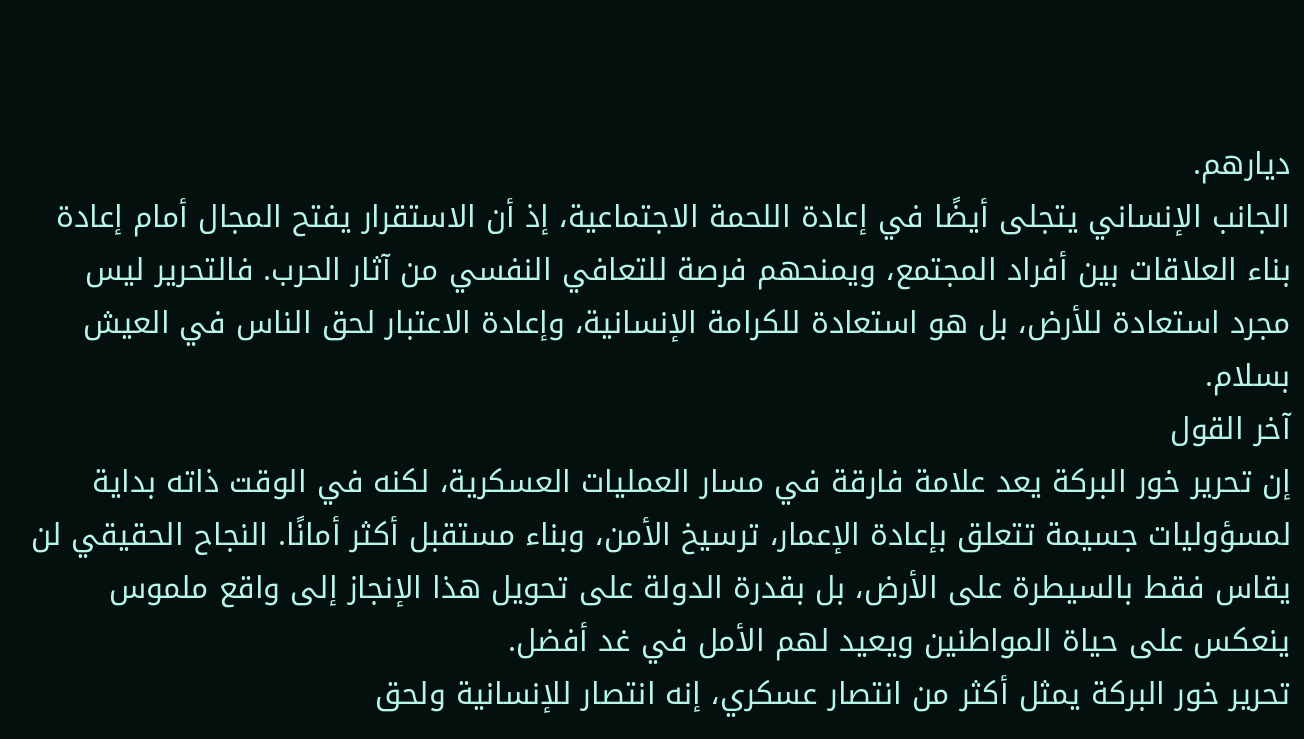ديارهم.
الجانب الإنساني يتجلى أيضًا في إعادة اللحمة الاجتماعية، إذ أن الاستقرار يفتح المجال أمام إعادة بناء العلاقات بين أفراد المجتمع، ويمنحهم فرصة للتعافي النفسي من آثار الحرب. فالتحرير ليس مجرد استعادة للأرض، بل هو استعادة للكرامة الإنسانية، وإعادة الاعتبار لحق الناس في العيش بسلام.
آخر القول
إن تحرير خور البركة يعد علامة فارقة في مسار العمليات العسكرية، لكنه في الوقت ذاته بداية لمسؤوليات جسيمة تتعلق بإعادة الإعمار، ترسيخ الأمن، وبناء مستقبل أكثر أمانًا. النجاح الحقيقي لن يقاس فقط بالسيطرة على الأرض، بل بقدرة الدولة على تحويل هذا الإنجاز إلى واقع ملموس ينعكس على حياة المواطنين ويعيد لهم الأمل في غد أفضل.
تحرير خور البركة يمثل أكثر من انتصار عسكري، إنه انتصار للإنسانية ولحق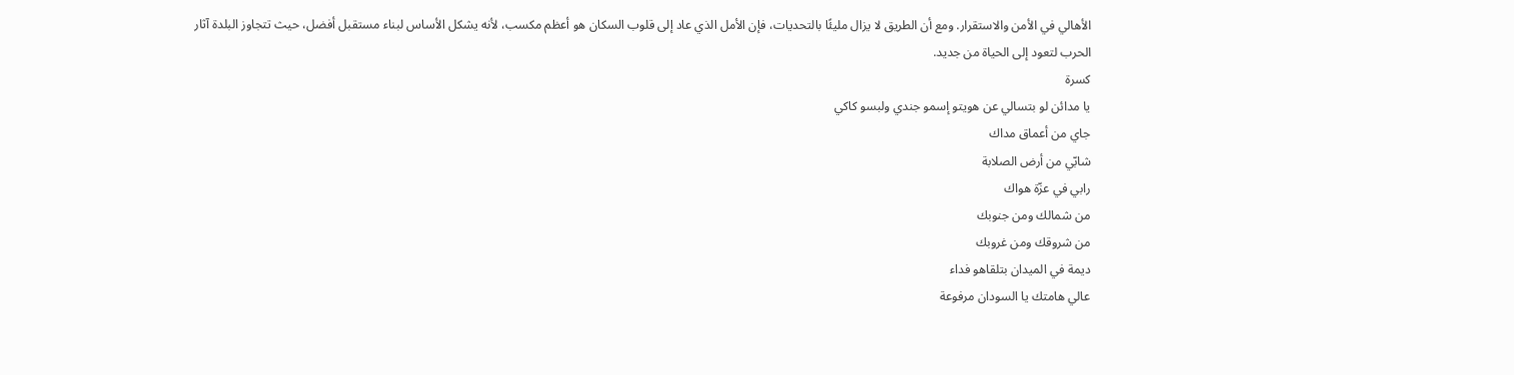الأهالي في الأمن والاستقرار. ومع أن الطريق لا يزال مليئًا بالتحديات، فإن الأمل الذي عاد إلى قلوب السكان هو أعظم مكسب، لأنه يشكل الأساس لبناء مستقبل أفضل، حيث تتجاوز البلدة آثار الحرب لتعود إلى الحياة من جديد.
كسرة
يا مدائن لو بتسالي عن هويتو إسمو جندي ولبسو كاكي
جاي من أعماق مداك
شابّي من أرض الصلابة
رابي في عزّة هواك
من شمالك ومن جنوبك
من شروقك ومن غروبك
ديمة في الميدان بتلقاهو فداء
عالي هامتك يا السودان مرفوعة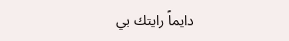دايماً رايتك بي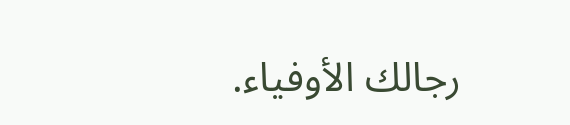رجالك الأوفياء.